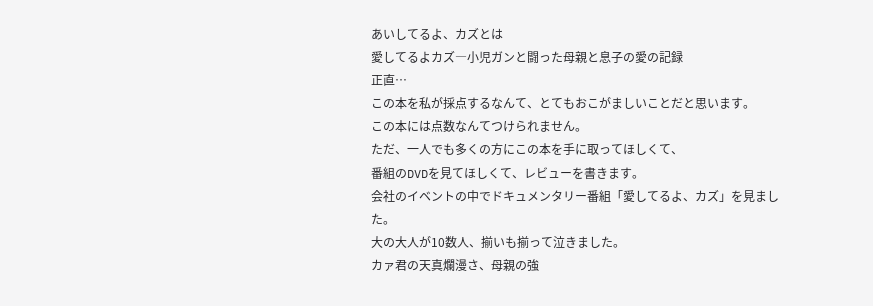あいしてるよ、カズとは
愛してるよカズ―小児ガンと闘った母親と息子の愛の記録
正直…
この本を私が採点するなんて、とてもおこがましいことだと思います。
この本には点数なんてつけられません。
ただ、一人でも多くの方にこの本を手に取ってほしくて、
番組のDVDを見てほしくて、レビューを書きます。
会社のイベントの中でドキュメンタリー番組「愛してるよ、カズ」を見ました。
大の大人が10数人、揃いも揃って泣きました。
カァ君の天真爛漫さ、母親の強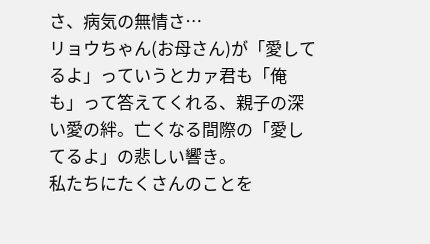さ、病気の無情さ…
リョウちゃん(お母さん)が「愛してるよ」っていうとカァ君も「俺も」って答えてくれる、親子の深い愛の絆。亡くなる間際の「愛してるよ」の悲しい響き。
私たちにたくさんのことを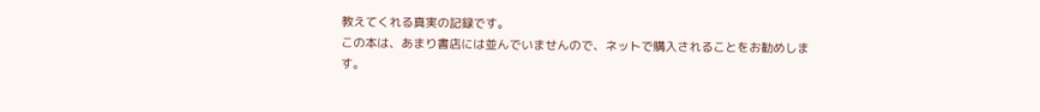教えてくれる真実の記録です。
この本は、あまり書店には並んでいませんので、ネットで購入されることをお勧めします。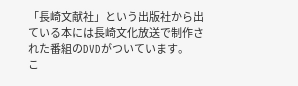「長崎文献社」という出版社から出ている本には長崎文化放送で制作された番組のDVDがついています。
こ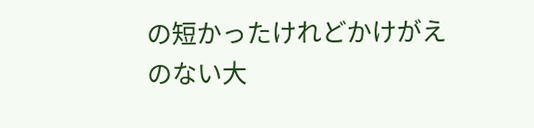の短かったけれどかけがえのない大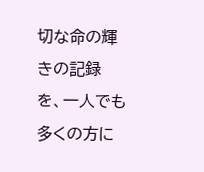切な命の輝きの記録を、一人でも多くの方に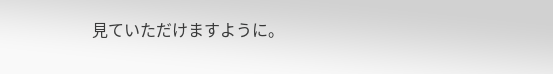見ていただけますように。